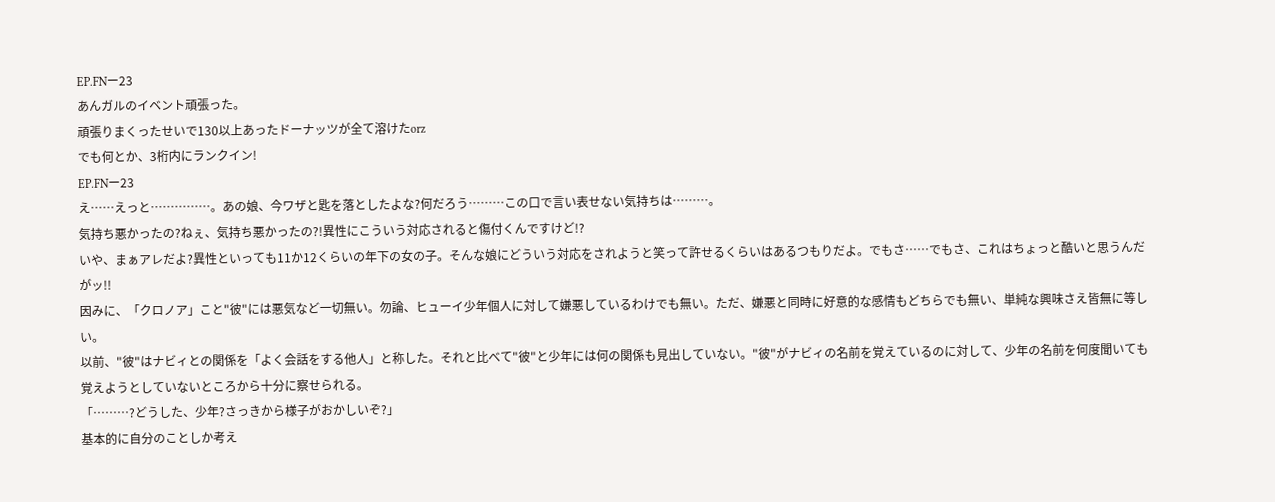EP.FNー23
あんガルのイベント頑張った。
頑張りまくったせいで130以上あったドーナッツが全て溶けたorz
でも何とか、3桁内にランクイン!
EP.FNー23
え……えっと……………。あの娘、今ワザと匙を落としたよな?何だろう………この口で言い表せない気持ちは………。
気持ち悪かったの?ねぇ、気持ち悪かったの?!異性にこういう対応されると傷付くんですけど!?
いや、まぁアレだよ?異性といっても11か12くらいの年下の女の子。そんな娘にどういう対応をされようと笑って許せるくらいはあるつもりだよ。でもさ……でもさ、これはちょっと酷いと思うんだがッ!!
因みに、「クロノア」こと"彼"には悪気など一切無い。勿論、ヒューイ少年個人に対して嫌悪しているわけでも無い。ただ、嫌悪と同時に好意的な感情もどちらでも無い、単純な興味さえ皆無に等しい。
以前、"彼"はナビィとの関係を「よく会話をする他人」と称した。それと比べて"彼"と少年には何の関係も見出していない。"彼"がナビィの名前を覚えているのに対して、少年の名前を何度聞いても覚えようとしていないところから十分に察せられる。
「………?どうした、少年?さっきから様子がおかしいぞ?」
基本的に自分のことしか考え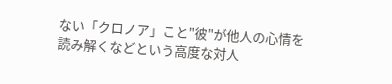ない「クロノア」こと"彼"が他人の心情を読み解くなどという高度な対人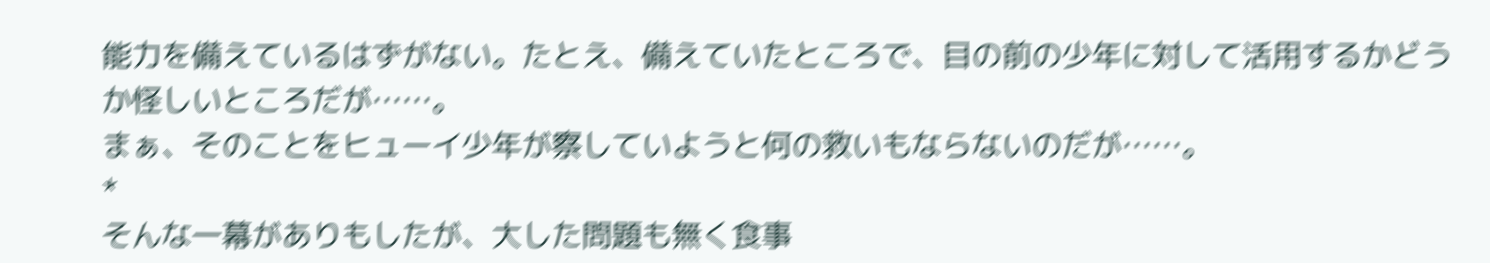能力を備えているはずがない。たとえ、備えていたところで、目の前の少年に対して活用するかどうか怪しいところだが……。
まぁ、そのことをヒューイ少年が察していようと何の救いもならないのだが……。
*
そんな一幕がありもしたが、大した問題も無く食事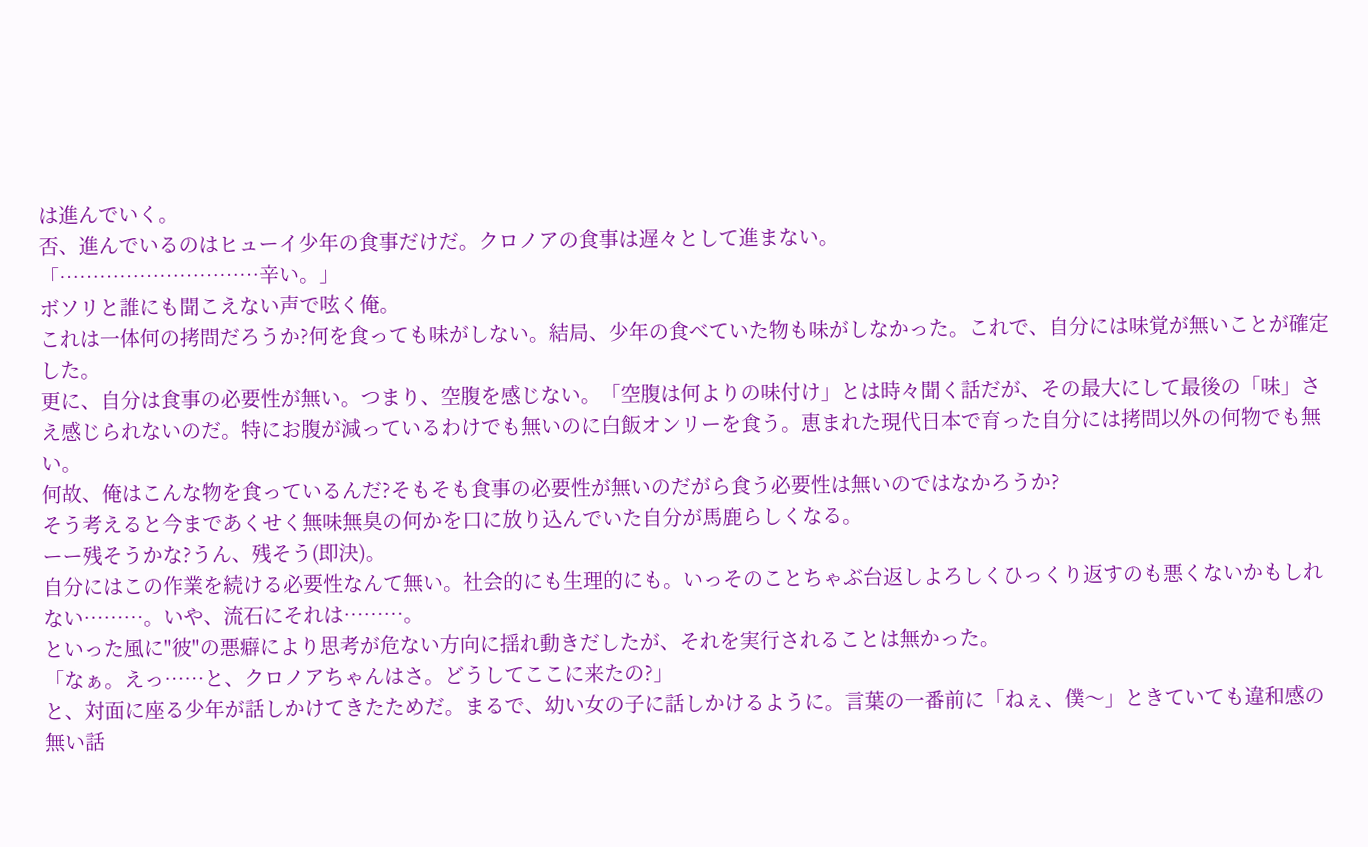は進んでいく。
否、進んでいるのはヒューイ少年の食事だけだ。クロノアの食事は遅々として進まない。
「…………………………辛い。」
ボソリと誰にも聞こえない声で呟く俺。
これは一体何の拷問だろうか?何を食っても味がしない。結局、少年の食べていた物も味がしなかった。これで、自分には味覚が無いことが確定した。
更に、自分は食事の必要性が無い。つまり、空腹を感じない。「空腹は何よりの味付け」とは時々聞く話だが、その最大にして最後の「味」さえ感じられないのだ。特にお腹が減っているわけでも無いのに白飯オンリーを食う。恵まれた現代日本で育った自分には拷問以外の何物でも無い。
何故、俺はこんな物を食っているんだ?そもそも食事の必要性が無いのだがら食う必要性は無いのではなかろうか?
そう考えると今まであくせく無味無臭の何かを口に放り込んでいた自分が馬鹿らしくなる。
ーー残そうかな?うん、残そう(即決)。
自分にはこの作業を続ける必要性なんて無い。社会的にも生理的にも。いっそのことちゃぶ台返しよろしくひっくり返すのも悪くないかもしれない………。いや、流石にそれは………。
といった風に"彼"の悪癖により思考が危ない方向に揺れ動きだしたが、それを実行されることは無かった。
「なぁ。えっ……と、クロノアちゃんはさ。どうしてここに来たの?」
と、対面に座る少年が話しかけてきたためだ。まるで、幼い女の子に話しかけるように。言葉の一番前に「ねぇ、僕〜」ときていても違和感の無い話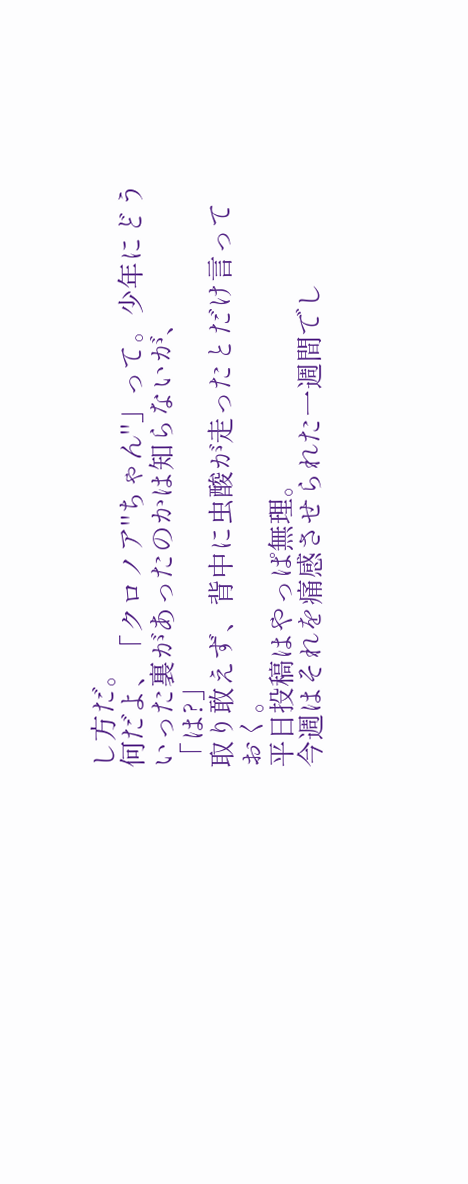し方だ。
何だよ、「クロノア"ちゃん"」って。少年にどういった裏があったのかは知らないが、
「は?」
取り敢えず、背中に虫酸が走ったとだけ言っておく。
平日投稿はやっぱ無理。
今週はそれを痛感させられた一週間でし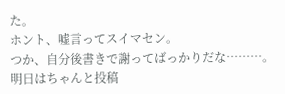た。
ホント、嘘言ってスイマセン。
つか、自分後書きで謝ってばっかりだな………。
明日はちゃんと投稿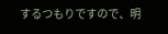するつもりですので、明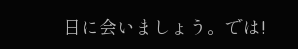日に会いましょう。では!